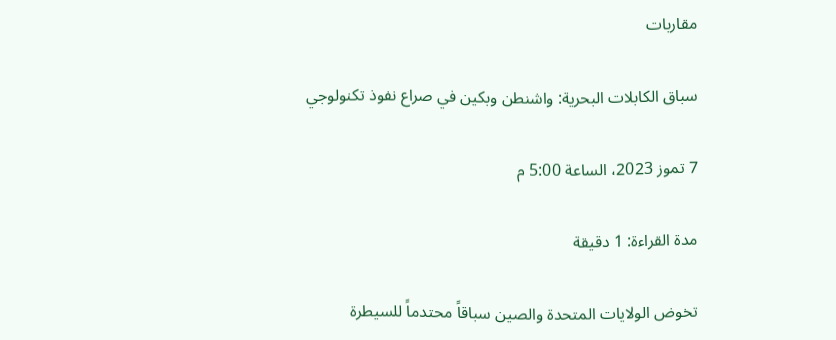مقاربات

سباق الكابلات البحرية: واشنطن وبكين في صراع نفوذ تكنولوجي

7 تموز 2023، الساعة 5:00 م

مدة القراءة: 1 دقيقة

تخوض الولايات المتحدة والصين سباقاً محتدماً للسيطرة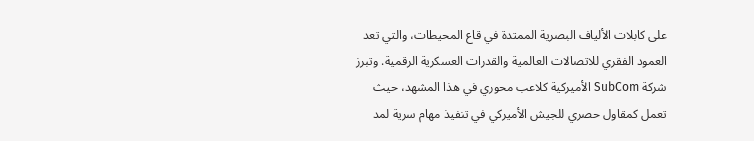على كابلات الألياف البصرية الممتدة في قاع المحيطات، والتي تعد العمود الفقري للاتصالات العالمية والقدرات العسكرية الرقمية. وتبرز شركة SubCom الأميركية كلاعب محوري في هذا المشهد، حيث تعمل كمقاول حصري للجيش الأميركي في تنفيذ مهام سرية لمد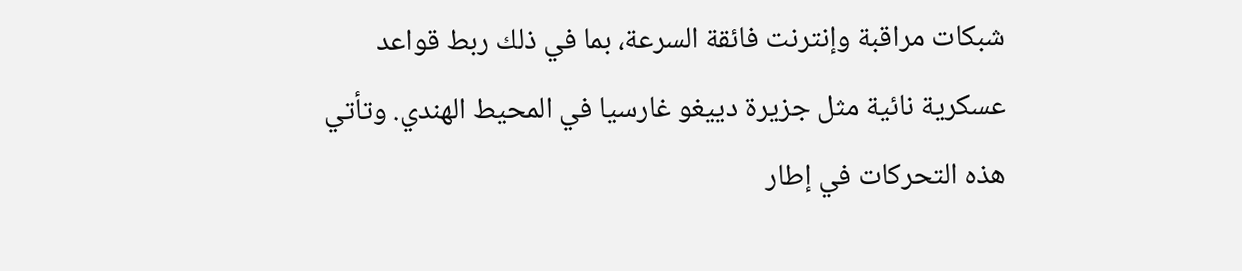شبكات مراقبة وإنترنت فائقة السرعة، بما في ذلك ربط قواعد عسكرية نائية مثل جزيرة دييغو غارسيا في المحيط الهندي. وتأتي هذه التحركات في إطار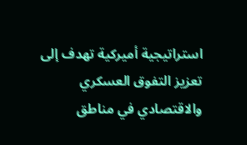استراتيجية أميركية تهدف إلى تعزيز التفوق العسكري والاقتصادي في مناطق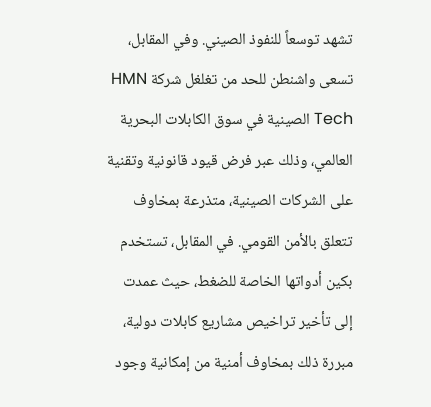تشهد توسعاً للنفوذ الصيني. وفي المقابل، تسعى واشنطن للحد من تغلغل شركة HMN Tech الصينية في سوق الكابلات البحرية العالمي، وذلك عبر فرض قيود قانونية وتقنية على الشركات الصينية، متذرعة بمخاوف تتعلق بالأمن القومي. في المقابل، تستخدم بكين أدواتها الخاصة للضغط، حيث عمدت إلى تأخير تراخيص مشاريع كابلات دولية، مبررة ذلك بمخاوف أمنية من إمكانية وجود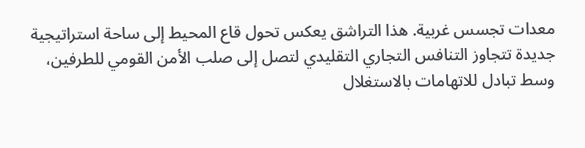معدات تجسس غربية. هذا التراشق يعكس تحول قاع المحيط إلى ساحة استراتيجية جديدة تتجاوز التنافس التجاري التقليدي لتصل إلى صلب الأمن القومي للطرفين، وسط تبادل للاتهامات بالاستغلال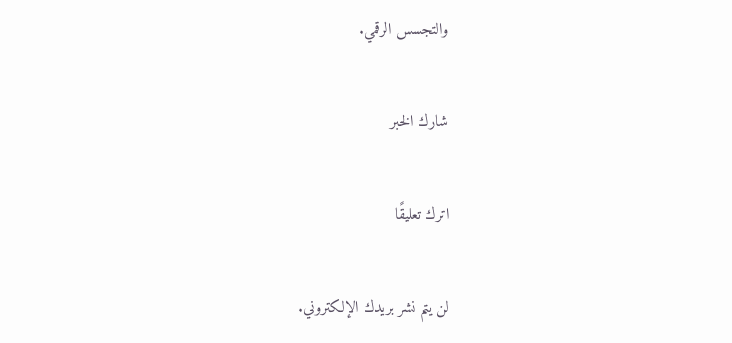والتجسس الرقمي.

شارك الخبر

اترك تعليقًا

لن يتم نشر بريدك الإلكتروني.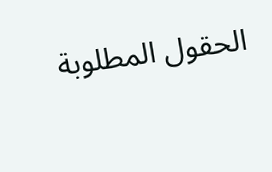الحقول المطلوبة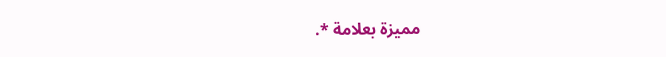مميزة بعلامة *.